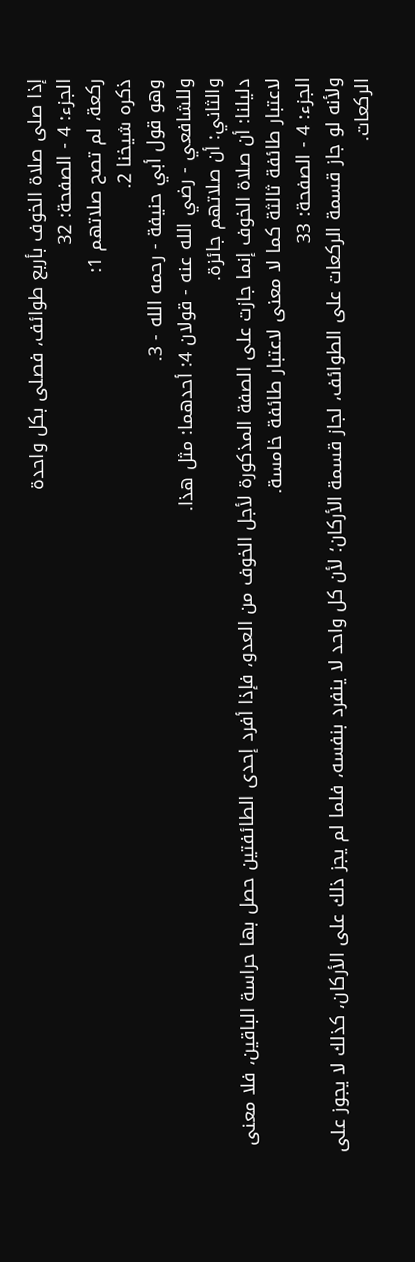إذا صلى صلاة الخوف بأربع طوائف، فصلى بكل واحدة
الجزء: 4 - الصفحة: 32
ركعة، لم تصح صلاتهم 1:
ذكره شيخنا 2.
وهو قول أبي حنيفة - رحمه الله - 3.
وللشافعي - رضي الله عنه - قولان 4: أحدهما: مثل هذا.
والثاني: أن صلاتهم جائزة.
دليلنا: أن صلاة الخوف إنما جازت على الصفة المذكورة لأجل الخوف من العدو، فإذا أفرد إحدى الطائفتين حصل بها حراسة الباقين، فلا معنى لاعتبار طائفة ثالثة كما لا معنى لاعتبار طائفة خامسة.
الجزء: 4 - الصفحة: 33
ولأنه لو جاز قسمة الركعات على الطوائف، لجاز قسمة الأركان؛ لأن كل واحد لا ينفرد بنفسه، فلما لم يجز ذلك على الأركان، كذلك لا يجوز على الركعات.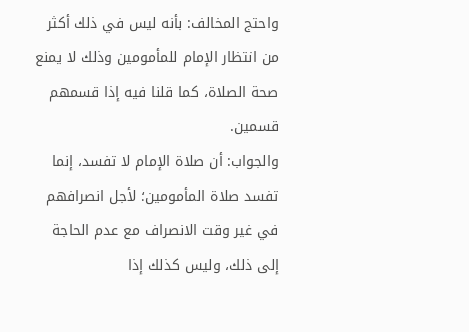واحتج المخالف: بأنه ليس في ذلك أكثر من انتظار الإمام للمأمومين وذلك لا يمنع صحة الصلاة، كما قلنا فيه إذا قسمهم قسمين.
والجواب: أن صلاة الإمام لا تفسد، إنما تفسد صلاة المأمومين؛ لأجل انصرافهم في غير وقت الانصراف مع عدم الحاجة إلى ذلك، وليس كذلك إذا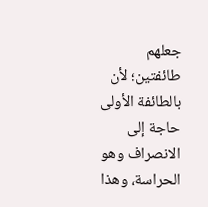جعلهم طائفتين؛ لأن بالطائفة الأولى حاجة إلى الانصراف وهو الحراسة، وهذا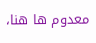معدوم ها هنا،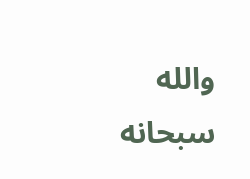والله سبحانه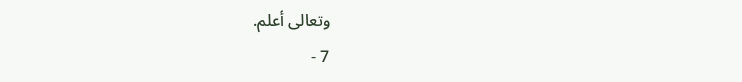وتعالى أعلم.
7 -